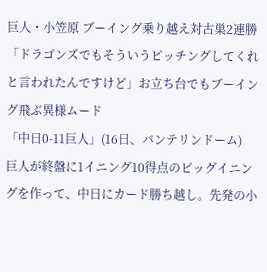巨人・小笠原 ブーイング乗り越え対古巣2連勝「ドラゴンズでもそういうピッチングしてくれと言われたんですけど」お立ち台でもブーイング飛ぶ異様ムード
「中日0-11巨人」(16日、バンテリンドーム)
巨人が終盤に1イニング10得点のビッグイニングを作って、中日にカード勝ち越し。先発の小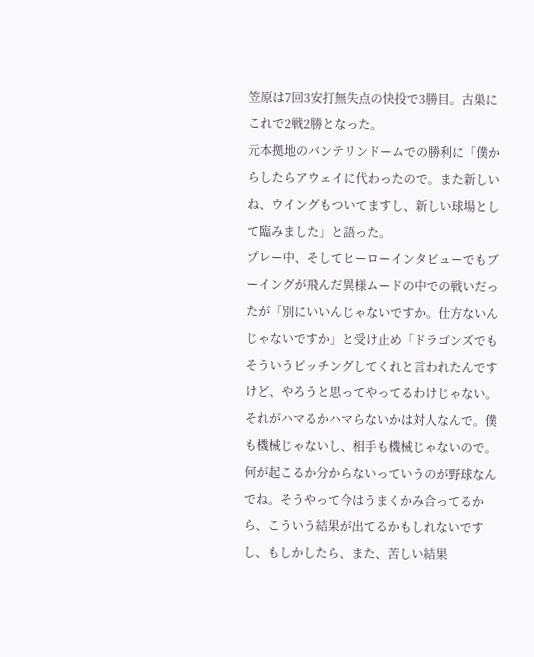笠原は7回3安打無失点の快投で3勝目。古巣にこれで2戦2勝となった。
元本拠地のバンテリンドームでの勝利に「僕からしたらアウェイに代わったので。また新しいね、ウイングもついてますし、新しい球場として臨みました」と語った。
プレー中、そしてヒーローインタビューでもブーイングが飛んだ異様ムードの中での戦いだったが「別にいいんじゃないですか。仕方ないんじゃないですか」と受け止め「ドラゴンズでもそういうピッチングしてくれと言われたんですけど、やろうと思ってやってるわけじゃない。それがハマるかハマらないかは対人なんで。僕も機械じゃないし、相手も機械じゃないので。何が起こるか分からないっていうのが野球なんでね。そうやって今はうまくかみ合ってるから、こういう結果が出てるかもしれないですし、もしかしたら、また、苦しい結果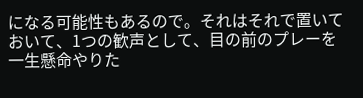になる可能性もあるので。それはそれで置いておいて、1つの歓声として、目の前のプレーを一生懸命やりた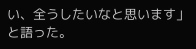い、全うしたいなと思います」と語った。